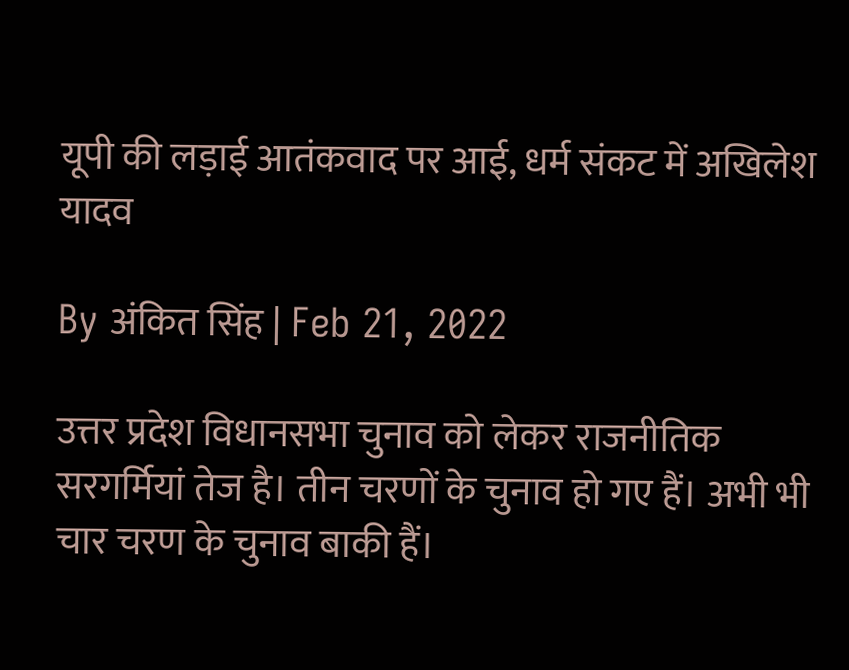यूपी की लड़ाई आतंकवाद पर आई, धर्म संकट में अखिलेश यादव

By अंकित सिंह | Feb 21, 2022

उत्तर प्रदेश विधानसभा चुनाव को लेकर राजनीतिक सरगर्मियां तेज है। तीन चरणों के चुनाव हो गए हैं। अभी भी चार चरण के चुनाव बाकी हैं।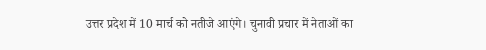उत्तर प्रदेश में 10 मार्च को नतीजे आएंगे। चुनावी प्रचार में नेताओं का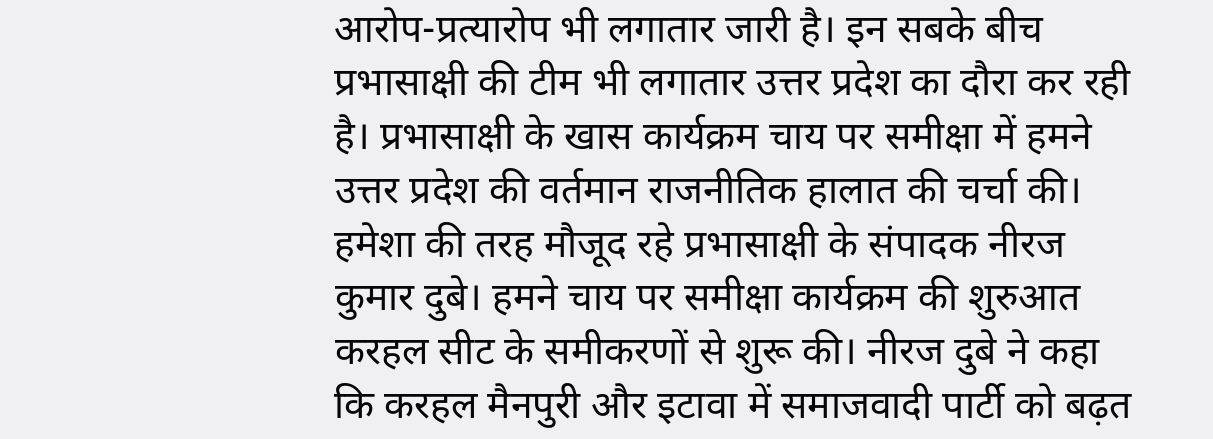आरोप-प्रत्यारोप भी लगातार जारी है। इन सबके बीच प्रभासाक्षी की टीम भी लगातार उत्तर प्रदेश का दौरा कर रही है। प्रभासाक्षी के खास कार्यक्रम चाय पर समीक्षा में हमने उत्तर प्रदेश की वर्तमान राजनीतिक हालात की चर्चा की। हमेशा की तरह मौजूद रहे प्रभासाक्षी के संपादक नीरज कुमार दुबे। हमने चाय पर समीक्षा कार्यक्रम की शुरुआत करहल सीट के समीकरणों से शुरू की। नीरज दुबे ने कहा कि करहल मैनपुरी और इटावा में समाजवादी पार्टी को बढ़त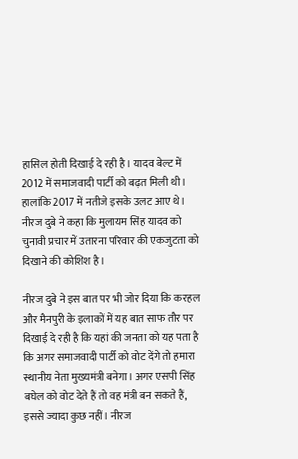हासिल होती दिखाई दे रही है। यादव बेल्ट में 2012 में समाजवादी पार्टी को बढ़त मिली थी। हालांकि 2017 में नतीजे इसके उलट आए थे। नीरज दुबे ने कहा कि मुलायम सिंह यादव को चुनावी प्रचार में उतारना परिवार की एकजुटता को दिखाने की कोशिश है।

नीरज दुबे ने इस बात पर भी जोर दिया कि करहल और मैनपुरी के इलाकों में यह बात साफ तौर पर दिखाई दे रही है कि यहां की जनता को यह पता है कि अगर समाजवादी पार्टी को वोट देंगे तो हमारा स्थानीय नेता मुख्यमंत्री बनेगा। अगर एसपी सिंह बघेल को वोट देते हैं तो वह मंत्री बन सकते हैं, इससे ज्यादा कुछ नहीं। नीरज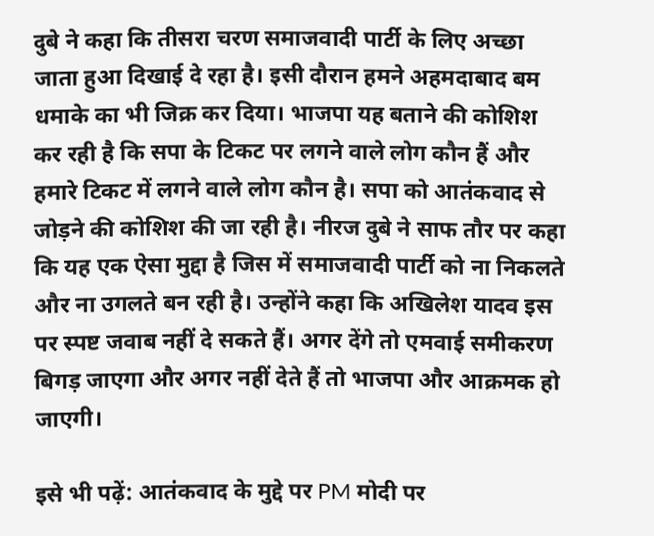दुबे ने कहा कि तीसरा चरण समाजवादी पार्टी के लिए अच्छा जाता हुआ दिखाई दे रहा है। इसी दौरान हमने अहमदाबाद बम धमाके का भी जिक्र कर दिया। भाजपा यह बताने की कोशिश कर रही है कि सपा के टिकट पर लगने वाले लोग कौन हैं और हमारे टिकट में लगने वाले लोग कौन है। सपा को आतंकवाद से जोड़ने की कोशिश की जा रही है। नीरज दुबे ने साफ तौर पर कहा कि यह एक ऐसा मुद्दा है जिस में समाजवादी पार्टी को ना निकलते और ना उगलते बन रही है। उन्होंने कहा कि अखिलेश यादव इस पर स्पष्ट जवाब नहीं दे सकते हैं। अगर देंगे तो एमवाई समीकरण बिगड़ जाएगा और अगर नहीं देते हैं तो भाजपा और आक्रमक हो जाएगी।

इसे भी पढ़ें: आतंकवाद के मुद्दे पर PM मोदी पर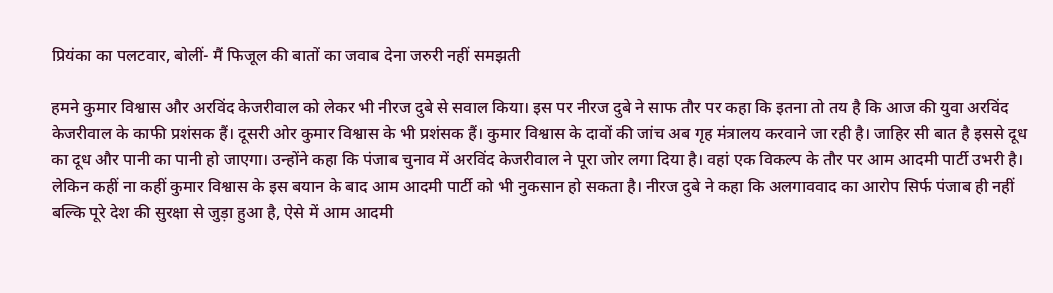प्रियंका का पलटवार, बोलीं- मैं फिजूल की बातों का जवाब देना जरुरी नहीं समझती

हमने कुमार विश्वास और अरविंद केजरीवाल को लेकर भी नीरज दुबे से सवाल किया। इस पर नीरज दुबे ने साफ तौर पर कहा कि इतना तो तय है कि आज की युवा अरविंद केजरीवाल के काफी प्रशंसक हैं। दूसरी ओर कुमार विश्वास के भी प्रशंसक हैं। कुमार विश्वास के दावों की जांच अब गृह मंत्रालय करवाने जा रही है। जाहिर सी बात है इससे दूध का दूध और पानी का पानी हो जाएगा। उन्होंने कहा कि पंजाब चुनाव में अरविंद केजरीवाल ने पूरा जोर लगा दिया है। वहां एक विकल्प के तौर पर आम आदमी पार्टी उभरी है। लेकिन कहीं ना कहीं कुमार विश्वास के इस बयान के बाद आम आदमी पार्टी को भी नुकसान हो सकता है। नीरज दुबे ने कहा कि अलगाववाद का आरोप सिर्फ पंजाब ही नहीं बल्कि पूरे देश की सुरक्षा से जुड़ा हुआ है, ऐसे में आम आदमी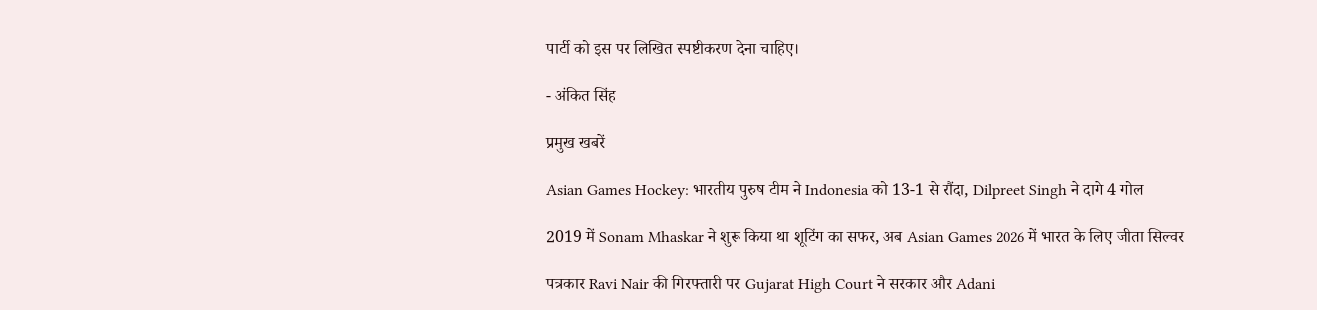पार्टी को इस पर लिखित स्पष्टीकरण देना चाहिए।

- अंकित सिंह

प्रमुख खबरें

Asian Games Hockey: भारतीय पुरुष टीम ने Indonesia को 13-1 से रौंदा, Dilpreet Singh ने दागे 4 गोल

2019 में Sonam Mhaskar ने शुरू किया था शूटिंग का सफर, अब Asian Games 2026 में भारत के लिए जीता सिल्वर

पत्रकार Ravi Nair की गिरफ्तारी पर Gujarat High Court ने सरकार और Adani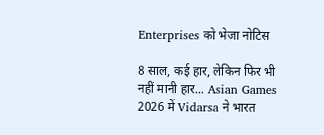Enterprises को भेजा नोटिस

8 साल, कई हार, लेकिन फिर भी नहीं मानी हार... Asian Games 2026 में Vidarsa ने भारत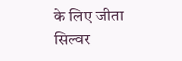के लिए जीता सिल्वर